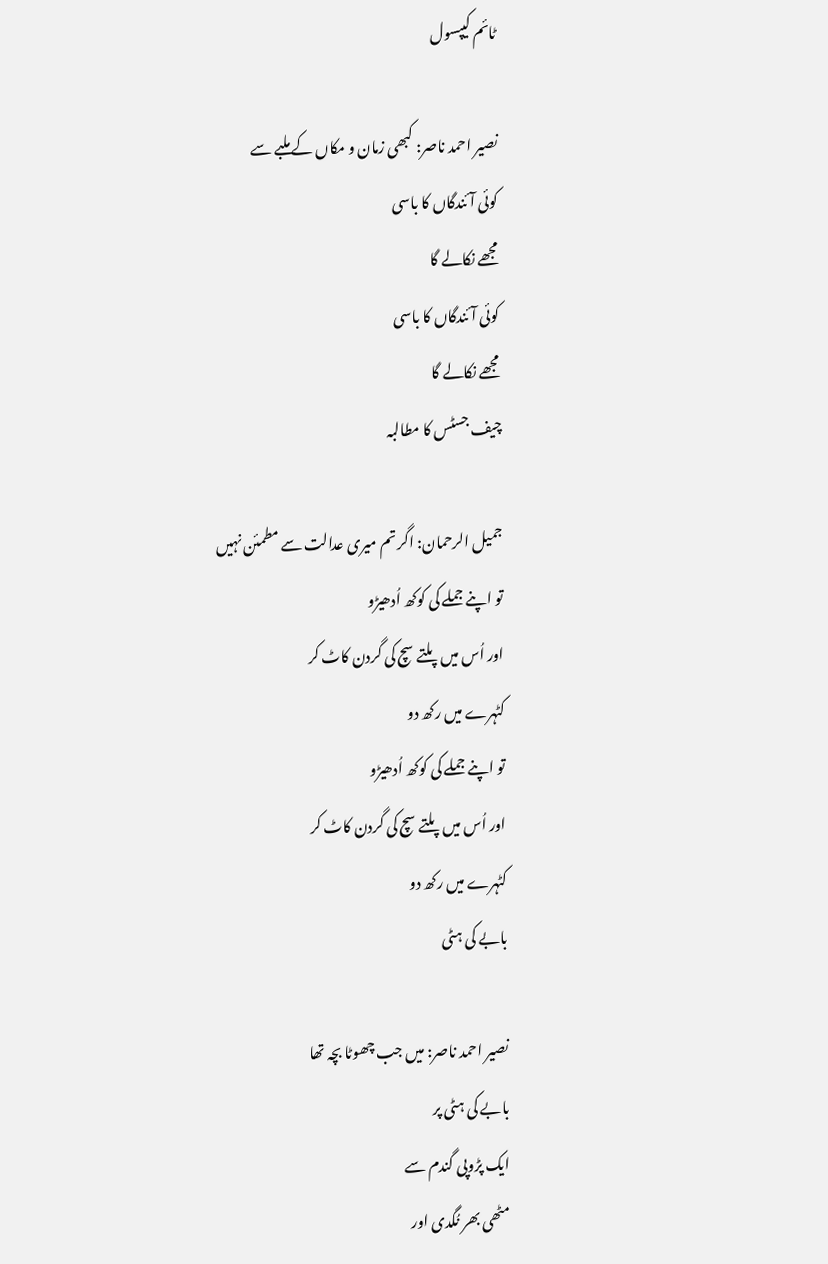ٹائم کیپسول

نصیر احمد ناصر: کبھی زمان و مکاں کے ملبے سے
کوئی آئندگاں کا باسی
مجھے نکالے گا
کوئی آئندگاں کا باسی
مجھے نکالے گا
چیف جسٹس کا مطالبہ

جمیل الرحمان: اگر تم میری عدالت سے مطمئن نہیں
تو اپنے جملے کی کوکھ اُدھیڑو
اور اُس میں پلتے سچ کی گردن کاٹ کر
کٹہرے میں رکھ دو
تو اپنے جملے کی کوکھ اُدھیڑو
اور اُس میں پلتے سچ کی گردن کاٹ کر
کٹہرے میں رکھ دو
بابے کی ہٹی

نصیر احمد ناصر: میں جب چھوٹا بچہ تھا
بابے کی ہٹی پر
ایک پڑوپی گندم سے
مٹھی بھر نُگدی اور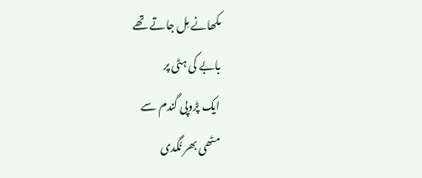مکھانے مِل جاتے تھے
بابے کی ہٹی پر
ایک پڑوپی گندم سے
مٹھی بھر نُگدی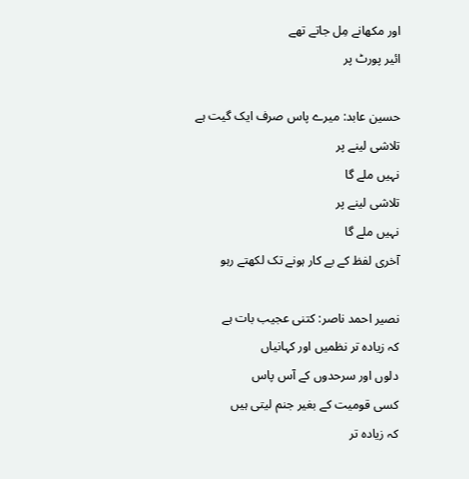اور مکھانے مِل جاتے تھے
ائیر پورٹ پر

حسین عابد: میرے پاس صرف ایک گیت ہے
تلاشی لینے پر
نہیں ملے گا
تلاشی لینے پر
نہیں ملے گا
آخری لفظ کے بے کار ہونے تک لکھتے رہو

نصیر احمد ناصر: کتنی عجیب بات ہے
کہ زیادہ تر نظمیں اور کہانیاں
دلوں اور سرحدوں کے آس پاس
کسی قومیت کے بغیر جنم لیتی ہیں
کہ زیادہ تر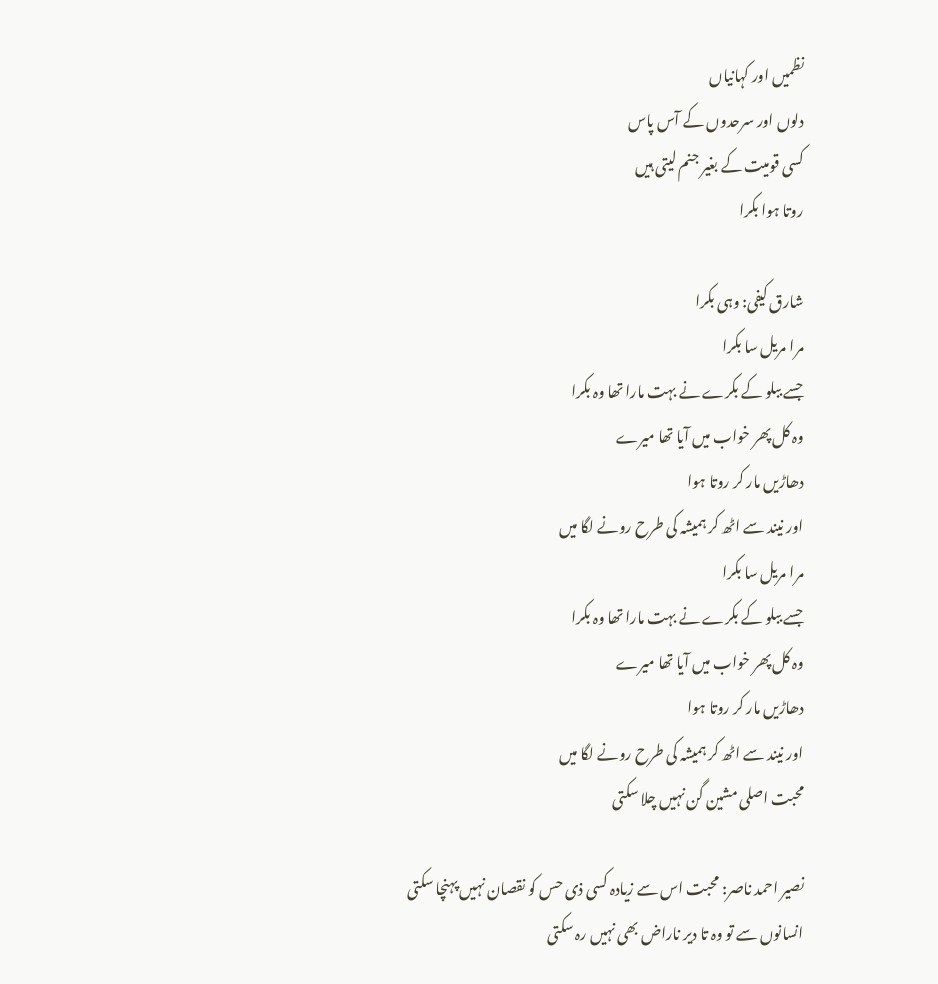نظمیں اور کہانیاں
دلوں اور سرحدوں کے آس پاس
کسی قومیت کے بغیر جنم لیتی ہیں
روتا ہوا بکرا

شارق کیفی: وہی بکرا
مرا مریل سا بکرا
جسے ببلو کے بکرے نے بہت مارا تھا وہ بکرا
وہ کل پھر خواب میں آیا تھا میرے
دھاڑیں مار کر روتا ہوا
اور نیند سے اٹھ کر ہمیشہ کی طرح رونے لگا میں
مرا مریل سا بکرا
جسے ببلو کے بکرے نے بہت مارا تھا وہ بکرا
وہ کل پھر خواب میں آیا تھا میرے
دھاڑیں مار کر روتا ہوا
اور نیند سے اٹھ کر ہمیشہ کی طرح رونے لگا میں
محبت اصلی مشین گن نہیں چلا سکتی

نصیر احمد ناصر: محبت اس سے زیادہ کسی ذی حس کو نقصان نہیں پہنچا سکتی
انسانوں سے تو وہ تا دیر ناراض بھی نہیں رہ سکتی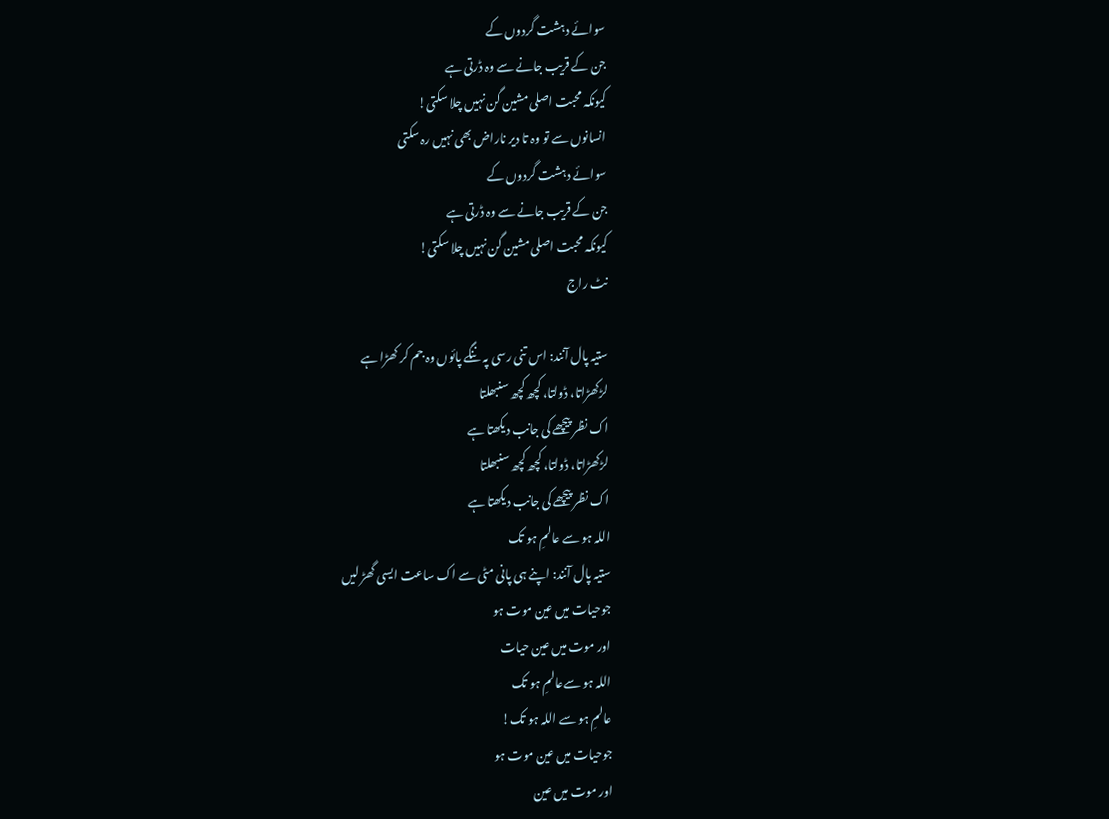سوائے دہشت گردوں کے
جن کے قریب جانے سے وہ ڈرتی ہے
کیونکہ محبت اصلی مشین گن نہیں چلا سکتی!
انسانوں سے تو وہ تا دیر ناراض بھی نہیں رہ سکتی
سوائے دہشت گردوں کے
جن کے قریب جانے سے وہ ڈرتی ہے
کیونکہ محبت اصلی مشین گن نہیں چلا سکتی!
نٹ راج

ستیہ پال آنند: اس تنی رسی پہ ننگے پائوں وہ جم کر کھڑا ہے
لڑکھڑاتا، ڈولتا، کچھ کچھ سنبھلتا
اک نظر پیچھے کی جانب دیکھتا ہے
لڑکھڑاتا، ڈولتا، کچھ کچھ سنبھلتا
اک نظر پیچھے کی جانب دیکھتا ہے
اللہ ہو سے عالمِ ہو تک
ستیہ پال آنند: اپنے ہی پانی مٹی سے اک ساعت ایسی گھڑ لیں
جوحیات میں عین موت ہو
اور موت میں عین حیات
اللہ ہو سےعالمِ ہو تک
عالمِ ہو سے اللہ ہو تک!
جوحیات میں عین موت ہو
اور موت میں عین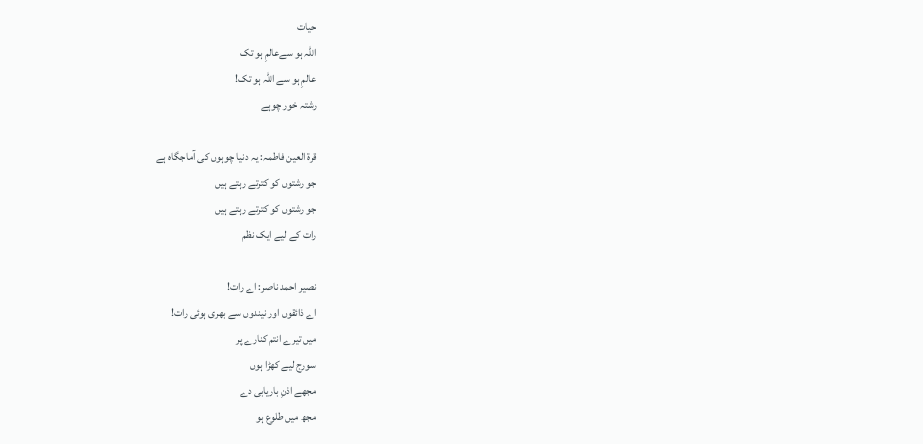حیات
اللہ ہو سےعالمِ ہو تک
عالمِ ہو سے اللہ ہو تک!
رشتہ خور چوہے

قرۃ العین فاطمہ: یہ دنیا چوہوں کی آماجگاہ ہے
جو رشتوں کو کترتے رہتے ہیں
جو رشتوں کو کترتے رہتے ہیں
رات کے لیے ایک نظم

نصیر احمد ناصر: اے رات!
اے ذائقوں اور نیندوں سے بھری ہوئی رات!
میں تیرے انتم کنارے پر
سورج لیے کھڑا ہوں
مجھے اذنِ باریابی دے
مجھ میں طلوع ہو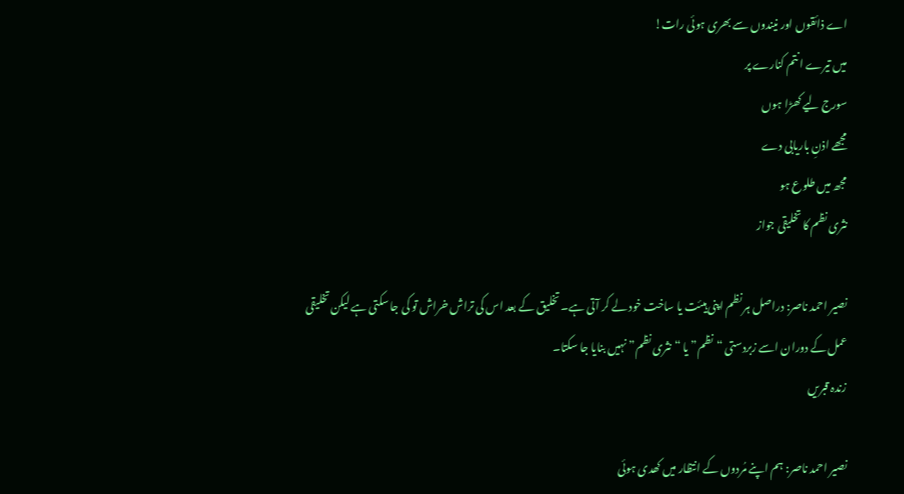اے ذائقوں اور نیندوں سے بھری ہوئی رات!
میں تیرے انتم کنارے پر
سورج لیے کھڑا ہوں
مجھے اذنِ باریابی دے
مجھ میں طلوع ہو
نثری نظم کا تخلیقی جواز

نصیر احمد ناصر: دراصل ہر نظم اپنی ہیئت یا ساخت خود لے کر آتی ہے۔ تخلیق کے بعد اس کی تراش خراش تو کی جا سکتی ہے لیکن تخلیقی عمل کے دوران اسے زبردستی “نظم” یا “نثری نظم” نہیں بنایا جا سکتا۔
زندہ قبریں

نصیر احمد ناصر: ہم اپنے مُردوں کے انتظار میں کھدی ہوئی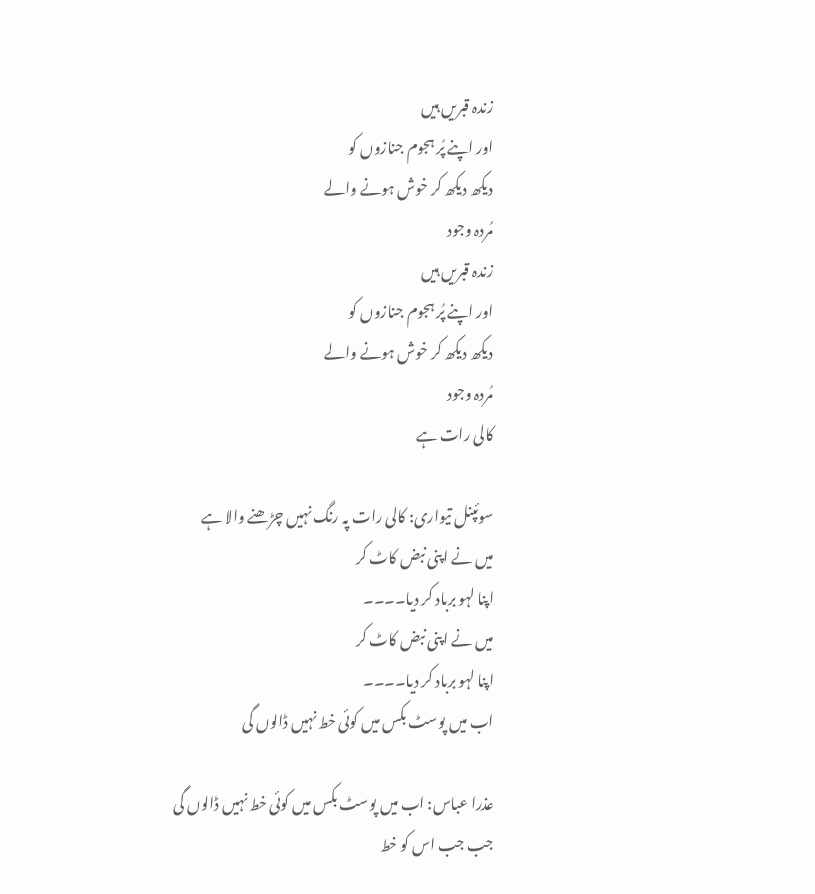زندہ قبریں ہیں
اور اپنے پُر ہجوم جنازوں کو
دیکھ دیکھ کر خوش ہونے والے
مُردہ وجود
زندہ قبریں ہیں
اور اپنے پُر ہجوم جنازوں کو
دیکھ دیکھ کر خوش ہونے والے
مُردہ وجود
کالی رات ہے

سوئپنل تیواری: کالی رات پہ رنگ نہیں چڑھنے والا ہے
میں نے اپنی نبض کاٹ کر
اپنا لہو برباد کر دیا۔۔۔۔
میں نے اپنی نبض کاٹ کر
اپنا لہو برباد کر دیا۔۔۔۔
اب میں پوسٹ بکس میں کوئی خط نہیں ڈالوں گی

عذرا عباس: اب میں پوسٹ بکس میں کوئی خط نہیں ڈالوں گی
جب جب اس کو خط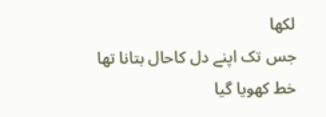لکھا
جس تک اپنے دل کاحال بتانا تھا
خط کھویا گیا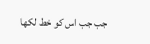جب جب اس کو خط لکھا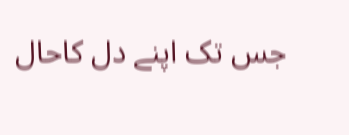جس تک اپنے دل کاحال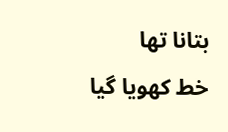بتانا تھا
خط کھویا گیا